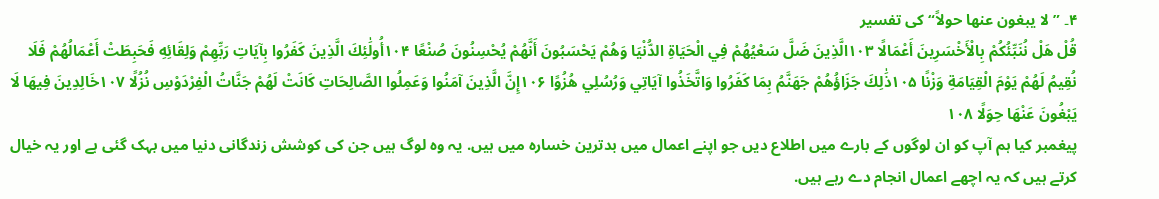۴۔ ”لا یبغون عنھا حولاً“کی تفسیر
قُلْ هَلْ نُنَبِّئُكُمْ بِالْأَخْسَرِينَ أَعْمَالًا ۱۰۳الَّذِينَ ضَلَّ سَعْيُهُمْ فِي الْحَيَاةِ الدُّنْيَا وَهُمْ يَحْسَبُونَ أَنَّهُمْ يُحْسِنُونَ صُنْعًا ۱۰۴أُولَٰئِكَ الَّذِينَ كَفَرُوا بِآيَاتِ رَبِّهِمْ وَلِقَائِهِ فَحَبِطَتْ أَعْمَالُهُمْ فَلَا نُقِيمُ لَهُمْ يَوْمَ الْقِيَامَةِ وَزْنًا ۱۰۵ذَٰلِكَ جَزَاؤُهُمْ جَهَنَّمُ بِمَا كَفَرُوا وَاتَّخَذُوا آيَاتِي وَرُسُلِي هُزُوًا ۱۰۶إِنَّ الَّذِينَ آمَنُوا وَعَمِلُوا الصَّالِحَاتِ كَانَتْ لَهُمْ جَنَّاتُ الْفِرْدَوْسِ نُزُلًا ۱۰۷خَالِدِينَ فِيهَا لَا يَبْغُونَ عَنْهَا حِوَلًا ۱۰۸
پیغمبر کیا ہم آپ کو ان لوگوں کے بارے میں اطلاع دیں جو اپنے اعمال میں بدترین خسارہ میں ہیں. یہ وہ لوگ ہیں جن کی کوشش زندگانی دنیا میں بہک گئی ہے اور یہ خیال کرتے ہیں کہ یہ اچھے اعمال انجام دے رہے ہیں.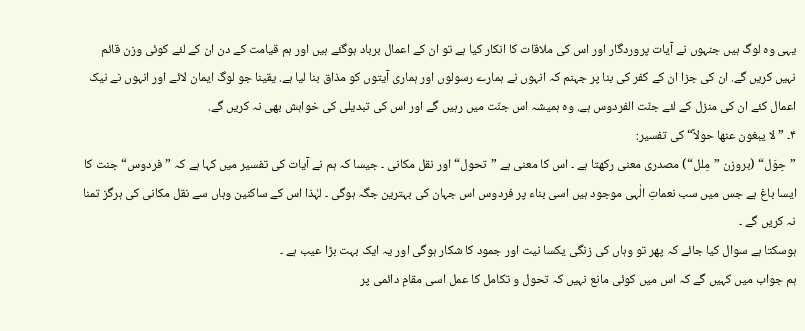یہی وہ لوگ ہیں جنہوں نے آیات پروردگار اور اس کی ملاقات کا انکار کیا ہے تو ان کے اعمال برباد ہوگئے ہیں اور ہم قیامت کے دن ان کے لئے کوئی وزن قائم نہیں کریں گے. ان کی جزا ان کے کفر کی بنا پر جہنم کہ انہوں نے ہمارے رسولوں اور ہماری آیتوں کو مذاق بنا لیا ہے. یقینا جو لوگ ایمان لائے اور انہوں نے نیک اعمال کئے ان کی منزل کے لئے جنّت الفردوس ہے. وہ ہمیشہ اس جنّت میں رہیں گے اور اس کی تبدیلی کی خواہش بھی نہ کریں گے.
۴۔ ”لا یبغون عنھا حولاً“کی تفسیر:
”حِوَل“ (بروزن ”مِلل“) مصدری معنی رکھتا ہے ۔ اس کا معنی ہے ”تحول“ اور نقل مکانی ۔ جیسا کہ ہم نے آیات کی تفسیر میں کہا ہے کہ ”فردوس“ جنت کا ایسا باغ ہے جس میں سب نعماتِ الٰہی موجود ہیں اسی بناء پر فردوس اس جہان کی بہترین جگہ ہوگی ۔ لہٰذا اس کے ساکنین وہاں سے نقل مکانی کی ہرگز تمنا نہ کریں گے ۔
ہوسکتا ہے سوال کیا جائے کہ پھر تو وہاں کی زنگی یکسا نیت اور جمود کا شکار ہوگی اور یہ ایک بہت بڑا عیب ہے ۔
ہم جواب میں کہیں گے کہ اس میں کوئی مانع نہیں کہ تحول و تکامل کا عمل اسی مقامِ دائمی پر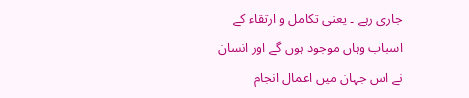جاری رہے ۔ یعنی تکامل و ارتقاء کے اسباب وہاں موجود ہوں گے اور انسان نے اس جہان میں اعمال انجام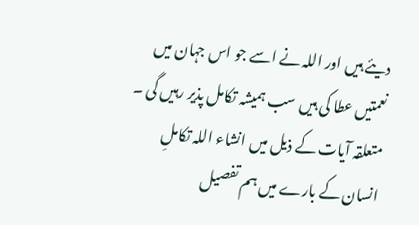دیئے ہیں اور اللہ نے اسے جو اس جہان میں نعمتیں عطا کی ہیں سب ہمیشہ تکامل پذیر رہیں گی ۔
متعلقہ آیات کے ذیل میں انشاء اللہ تکاملِ انسان کے بارے میں ہم تفصیل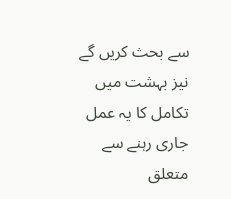سے بحث کریں گے نیز بہشت میں تکامل کا یہ عمل جاری رہنے سے متعلق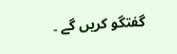گفتگو کریں گے ۔